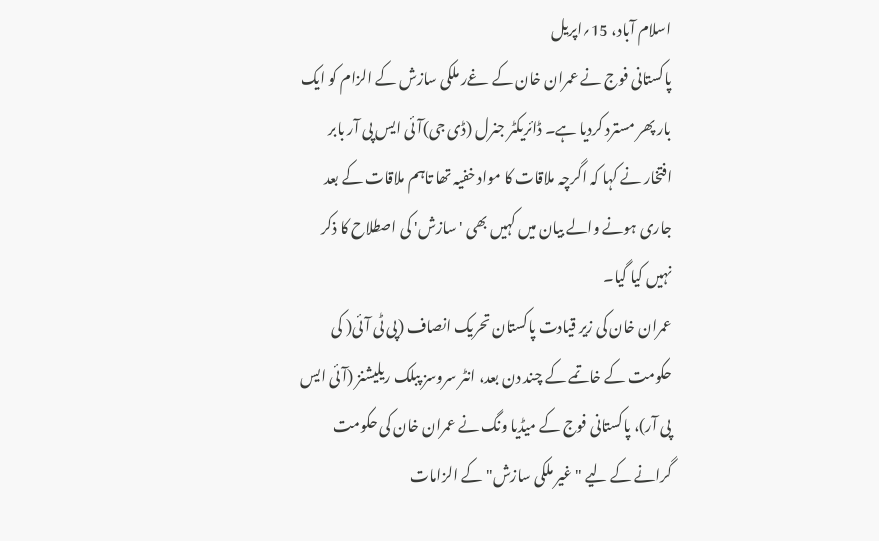اسلام آباد، 15؍اپریل
پاکستانی فوج نے عمران خان کے غےر ملکی سازش کے الزام کو ایک بار پھر مسترد کردیا ہے۔ ڈائریکٹر جنرل (ڈی جی)آئی ایس پی آر بابر افتخار نے کہا کہ اگرچہ ملاقات کا مواد خفیہ تھا تاہم ملاقات کے بعد جاری ہونے والے بیان میں کہیں بھی 'سازش' کی اصطلاح کا ذکر نہیں کیا گیا۔
عمران خان کی زیر قیادت پاکستان تحریک انصاف (پی ٹی آئی( کی حکومت کے خاتمے کے چند دن بعد، انٹر سروسز پبلک ریلیشنز (آئی ایس پی آر)، پاکستانی فوج کے میڈیا ونگ نے عمران خان کی حکومت گرانے کے لیے "غیر ملکی سازش" کے الزامات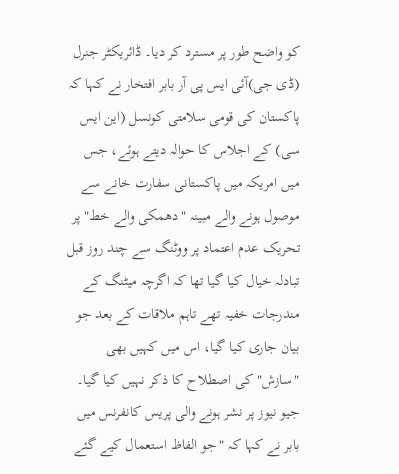کو واضح طور پر مسترد کر دیا۔ ڈائریکٹر جنرل (ڈی جی)آئی ایس پی آر بابر افتخار نے کہا کہ پاکستان کی قومی سلامتی کونسل (این ایس سی) کے اجلاس کا حوالہ دیتے ہوئے، جس میں امریکہ میں پاکستانی سفارت خانے سے موصول ہونے والے مبینہ "دھمکی والے خط" پر تحریک عدم اعتماد پر ووٹنگ سے چند روز قبل تبادلہ خیال کیا گیا تھا کہ اگرچہ میٹنگ کے مندرجات خفیہ تھے تاہم ملاقات کے بعد جو بیان جاری کیا گیا، اس میں کہیں بھی "سازش" کی اصطلاح کا ذکر نہیں کیا گیا۔ جیو نیوز پر نشر ہونے والی پریس کانفرنس میں بابر نے کہا کہ "جو الفاظ استعمال کیے گئے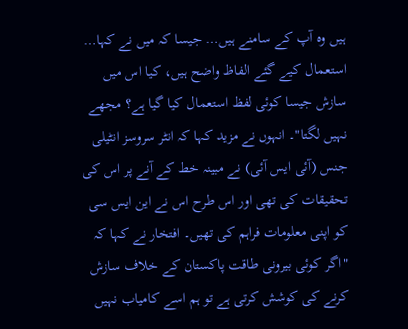ہیں وہ آپ کے سامنے ہیں… جیسا کہ میں نے کہا… استعمال کیے گئے الفاظ واضح ہیں، کیا اس میں سازش جیسا کوئی لفظ استعمال کیا گیا ہے؟ مجھے نہیں لگتا"۔ انہوں نے مزید کہا کہ انٹر سروسز انٹیلی جنس (آئی ایس آئی) نے مبینہ خط کے آنے پر اس کی تحقیقات کی تھی اور اس طرح اس نے این ایس سی کو اپنی معلومات فراہم کی تھیں۔ افتخار نے کہا کہ "اگر کوئی بیرونی طاقت پاکستان کے خلاف سازش کرنے کی کوشش کرتی ہے تو ہم اسے کامیاب نہیں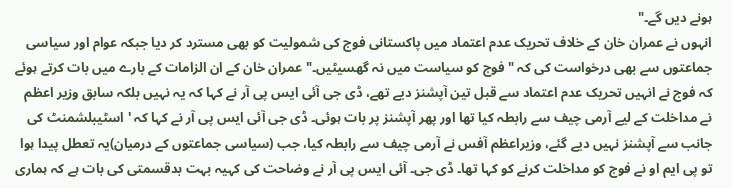ہونے دیں گے۔"
انہوں نے عمران خان کے خلاف تحریک عدم اعتماد میں پاکستانی فوج کی شمولیت کو بھی مسترد کر دیا جبکہ عوام اور سیاسی جماعتوں سے بھی درخواست کی کہ "فوج کو سیاست میں نہ گھسیٹیں۔" عمران خان کے ان الزامات کے بارے میں بات کرتے ہوئے کہ فوج نے انہیں تحریک عدم اعتماد سے قبل تین آپشنز دیے تھے، ڈی جی آئی ایس پی آر نے کہا کہ یہ نہیں بلکہ سابق وزیر اعظم نے مداخلت کے لیے آرمی چیف سے رابطہ کیا تھا اور پھر آپشنز پر بات ہوئی۔ ڈی جی آئی ایس پی آر نے کہا کہ 'اسٹیبلشمنٹ کی جانب سے آپشنز نہیں دیے گئے، وزیراعظم آفس نے آرمی چیف سے رابطہ کیا، جب (سیاسی جماعتوں کے درمیان)یہ تعطل پیدا ہوا تو پی ایم او نے فوج کو مداخلت کرنے کو کہا تھا۔ ڈی جی۔ آئی ایس پی آر نے وضاحت کی کہیہ بہت بدقسمتی کی بات ہے کہ ہماری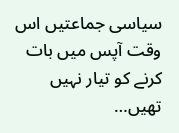سیاسی جماعتیں اس وقت آپس میں بات کرنے کو تیار نہیں تھیں…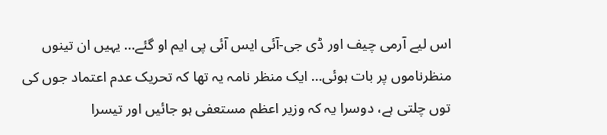اس لیے آرمی چیف اور ڈی جی-آئی ایس آئی پی ایم او گئے… یہیں ان تینوں منظرناموں پر بات ہوئی… ایک منظر نامہ یہ تھا کہ تحریک عدم اعتماد جوں کی توں چلتی ہے، دوسرا یہ کہ وزیر اعظم مستعفی ہو جائیں اور تیسرا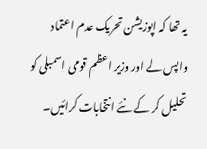یہ تھا کہ اپوزیشن تحریک عدم اعتماد واپس لے اور وزیر اعظم قومی اسمبلی کو تحلیل کر کے نئے انتخابات کرائیں۔